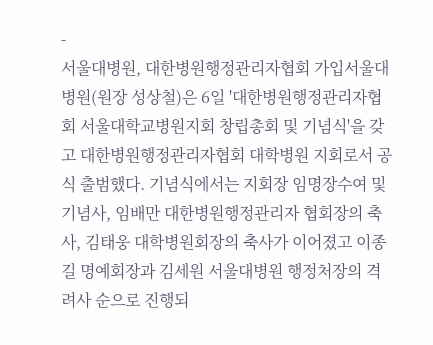-
서울대병원, 대한병원행정관리자협회 가입서울대병원(원장 성상철)은 6일 '대한병원행정관리자협회 서울대학교병원지회 창립총회 및 기념식'을 갖고 대한병원행정관리자협회 대학병원 지회로서 공식 출범했다. 기념식에서는 지회장 임명장수여 및 기념사, 임배만 대한병원행정관리자 협회장의 축사, 김태웅 대학병원회장의 축사가 이어졌고 이종길 명예회장과 김세원 서울대병원 행정처장의 격려사 순으로 진행되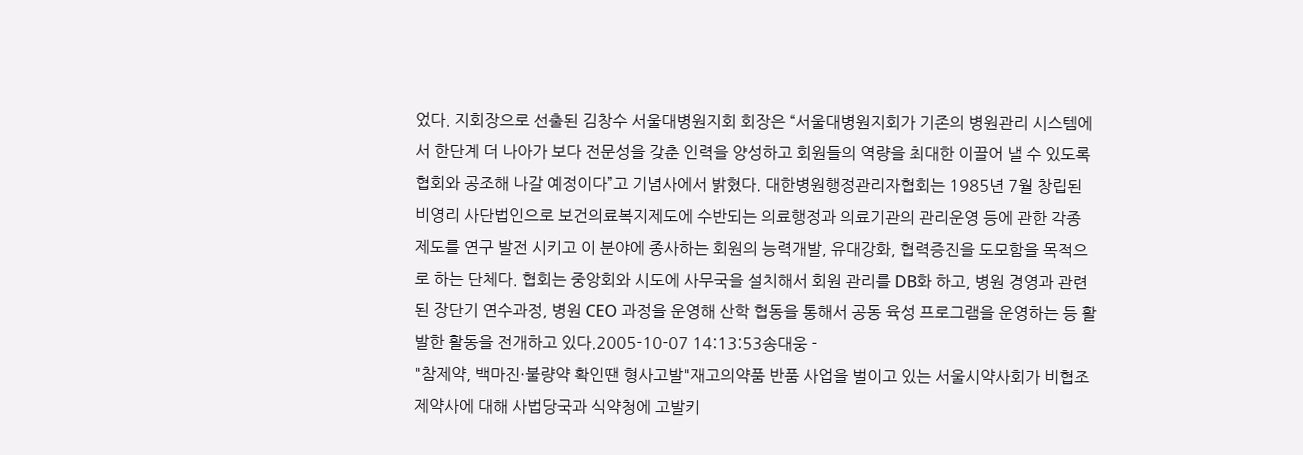었다. 지회장으로 선출된 김창수 서울대병원지회 회장은 “서울대병원지회가 기존의 병원관리 시스템에서 한단계 더 나아가 보다 전문성을 갖춘 인력을 양성하고 회원들의 역량을 최대한 이끌어 낼 수 있도록 협회와 공조해 나갈 예정이다”고 기념사에서 밝혔다. 대한병원행정관리자협회는 1985년 7월 창립된 비영리 사단법인으로 보건의료복지제도에 수반되는 의료행정과 의료기관의 관리운영 등에 관한 각종 제도를 연구 발전 시키고 이 분야에 종사하는 회원의 능력개발, 유대강화, 협력증진을 도모함을 목적으로 하는 단체다. 협회는 중앙회와 시도에 사무국을 설치해서 회원 관리를 DB화 하고, 병원 경영과 관련된 장단기 연수과정, 병원 CEO 과정을 운영해 산학 협동을 통해서 공동 육성 프로그램을 운영하는 등 활발한 활동을 전개하고 있다.2005-10-07 14:13:53송대웅 -
"참제약, 백마진·불량약 확인땐 형사고발"재고의약품 반품 사업을 벌이고 있는 서울시약사회가 비협조 제약사에 대해 사법당국과 식약청에 고발키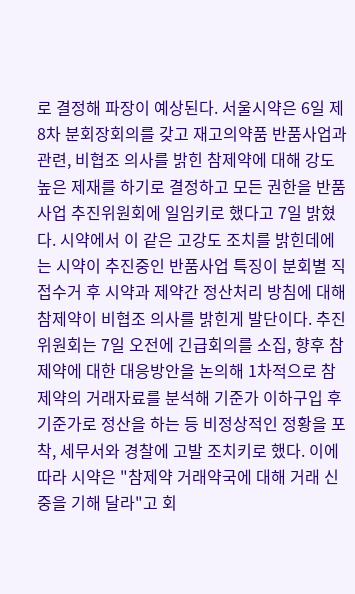로 결정해 파장이 예상된다. 서울시약은 6일 제8차 분회장회의를 갖고 재고의약품 반품사업과 관련, 비협조 의사를 밝힌 참제약에 대해 강도 높은 제재를 하기로 결정하고 모든 권한을 반품사업 추진위원회에 일임키로 했다고 7일 밝혔다. 시약에서 이 같은 고강도 조치를 밝힌데에는 시약이 추진중인 반품사업 특징이 분회별 직접수거 후 시약과 제약간 정산처리 방침에 대해 참제약이 비협조 의사를 밝힌게 발단이다. 추진위원회는 7일 오전에 긴급회의를 소집, 향후 참제약에 대한 대응방안을 논의해 1차적으로 참제약의 거래자료를 분석해 기준가 이하구입 후 기준가로 정산을 하는 등 비정상적인 정황을 포착, 세무서와 경찰에 고발 조치키로 했다. 이에 따라 시약은 "참제약 거래약국에 대해 거래 신중을 기해 달라"고 회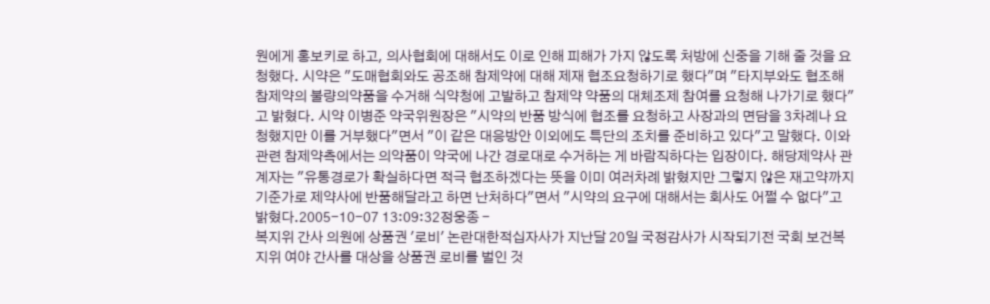원에게 홍보키로 하고, 의사협회에 대해서도 이로 인해 피해가 가지 않도록 처방에 신중을 기해 줄 것을 요청했다. 시약은 "도매협회와도 공조해 참제약에 대해 제재 협조요청하기로 했다"며 "타지부와도 협조해 참제약의 불량의약품을 수거해 식약청에 고발하고 참제약 약품의 대체조제 참여를 요청해 나가기로 했다"고 밝혔다. 시약 이병준 약국위원장은 "시약의 반품 방식에 협조를 요청하고 사장과의 면담을 3차례나 요청했지만 이를 거부했다"면서 "이 같은 대응방안 이외에도 특단의 조치를 준비하고 있다"고 말했다. 이와 관련 참제약측에서는 의약품이 약국에 나간 경로대로 수거하는 게 바람직하다는 입장이다. 해당제약사 관계자는 "유통경로가 확실하다면 적극 협조하겠다는 뜻을 이미 여러차례 밝혔지만 그렇지 않은 재고약까지 기준가로 제약사에 반품해달라고 하면 난처하다"면서 "시약의 요구에 대해서는 회사도 어쩔 수 없다"고 밝혔다.2005-10-07 13:09:32정웅종 -
복지위 간사 의원에 상품권 '로비' 논란대한적십자사가 지난달 20일 국정감사가 시작되기전 국회 보건복지위 여야 간사를 대상을 상품권 로비를 벌인 것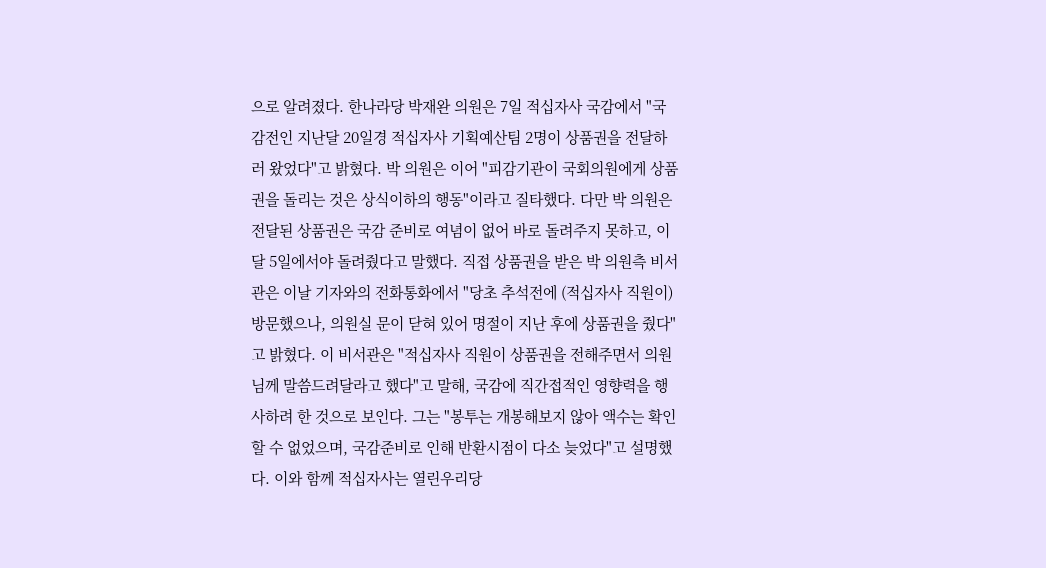으로 알려졌다. 한나라당 박재완 의원은 7일 적십자사 국감에서 "국감전인 지난달 20일경 적십자사 기획예산팀 2명이 상품권을 전달하러 왔었다"고 밝혔다. 박 의원은 이어 "피감기관이 국회의원에게 상품권을 돌리는 것은 상식이하의 행동"이라고 질타했다. 다만 박 의원은 전달된 상품권은 국감 준비로 여념이 없어 바로 돌려주지 못하고, 이달 5일에서야 돌려줬다고 말했다. 직접 상품권을 받은 박 의원측 비서관은 이날 기자와의 전화통화에서 "당초 추석전에 (적십자사 직원이) 방문했으나, 의원실 문이 닫혀 있어 명절이 지난 후에 상품권을 줬다"고 밝혔다. 이 비서관은 "적십자사 직원이 상품권을 전해주면서 의원님께 말씀드려달라고 했다"고 말해, 국감에 직간접적인 영향력을 행사하려 한 것으로 보인다. 그는 "봉투는 개봉해보지 않아 액수는 확인할 수 없었으며, 국감준비로 인해 반환시점이 다소 늦었다"고 설명했다. 이와 함께 적십자사는 열린우리당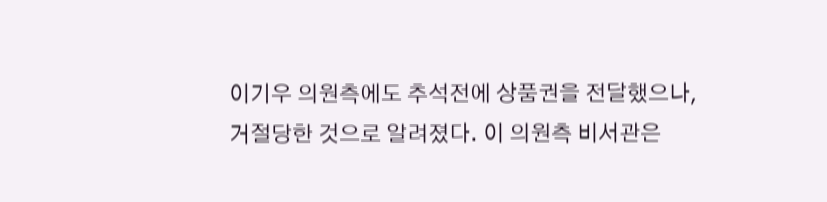이기우 의원측에도 추석전에 상품권을 전달했으나, 거절당한 것으로 알려졌다. 이 의원측 비서관은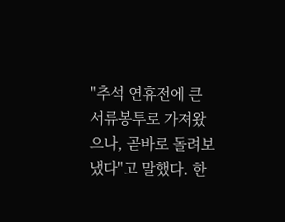"추석 연휴전에 큰 서류봉투로 가져왔으나, 곧바로 돌려보냈다"고 말했다. 한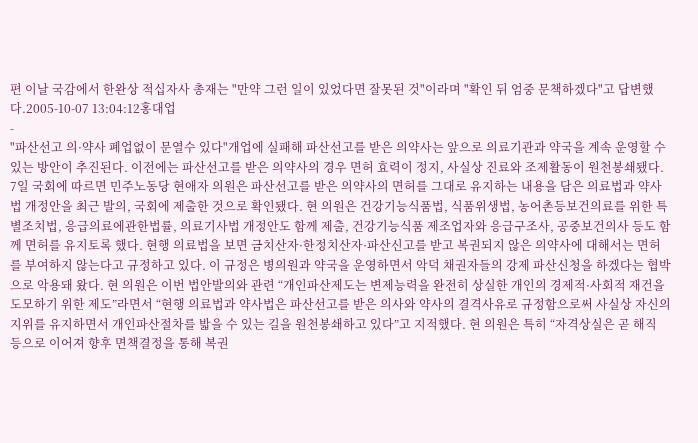편 이날 국감에서 한완상 적십자사 총재는 "만약 그런 일이 있었다면 잘못된 것"이라며 "확인 뒤 엄중 문책하겠다"고 답변했다.2005-10-07 13:04:12홍대업
-
"파산선고 의·약사 폐업없이 문열수 있다"개업에 실패해 파산선고를 받은 의약사는 앞으로 의료기관과 약국을 계속 운영할 수 있는 방안이 추진된다. 이전에는 파산선고를 받은 의약사의 경우 면허 효력이 정지, 사실상 진료와 조제활동이 원천봉쇄됐다. 7일 국회에 따르면 민주노동당 현애자 의원은 파산선고를 받은 의약사의 면허를 그대로 유지하는 내용을 담은 의료법과 약사법 개정안을 최근 발의, 국회에 제출한 것으로 확인됐다. 현 의원은 건강기능식품법, 식품위생법, 농어촌등보건의료를 위한 특별조치법, 응급의료에관한법률, 의료기사법 개정안도 함께 제출, 건강기능식품 제조업자와 응급구조사, 공중보건의사 등도 함께 면허를 유지토록 했다. 현행 의료법을 보면 금치산자·한정치산자·파산신고를 받고 복권되지 않은 의약사에 대해서는 면허를 부여하지 않는다고 규정하고 있다. 이 규정은 병의원과 약국을 운영하면서 악덕 채권자들의 강제 파산신청을 하겠다는 협박으로 악용돼 왔다. 현 의원은 이번 법안발의와 관련 “개인파산제도는 변제능력을 완전히 상실한 개인의 경제적·사회적 재건을 도모하기 위한 제도”라면서 “현행 의료법과 약사법은 파산선고를 받은 의사와 약사의 결격사유로 규정함으로써 사실상 자신의 지위를 유지하면서 개인파산절차를 밟을 수 있는 길을 원천봉쇄하고 있다”고 지적했다. 현 의원은 특히 “자격상실은 곧 해직 등으로 이어져 향후 면책결정을 통해 복권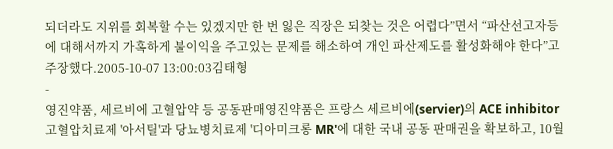되더라도 지위를 회복할 수는 있겠지만 한 번 잃은 직장은 되찾는 것은 어렵다”면서 “파산선고자등에 대해서까지 가혹하게 불이익을 주고있는 문제를 해소하여 개인 파산제도를 활성화해야 한다”고 주장했다.2005-10-07 13:00:03김태형
-
영진약품, 세르비에 고혈압약 등 공동판매영진약품은 프랑스 세르비에(servier)의 ACE inhibitor 고혈압치료제 '아서틸'과 당뇨병치료제 '디아미크롱 MR'에 대한 국내 공동 판매권을 확보하고, 10월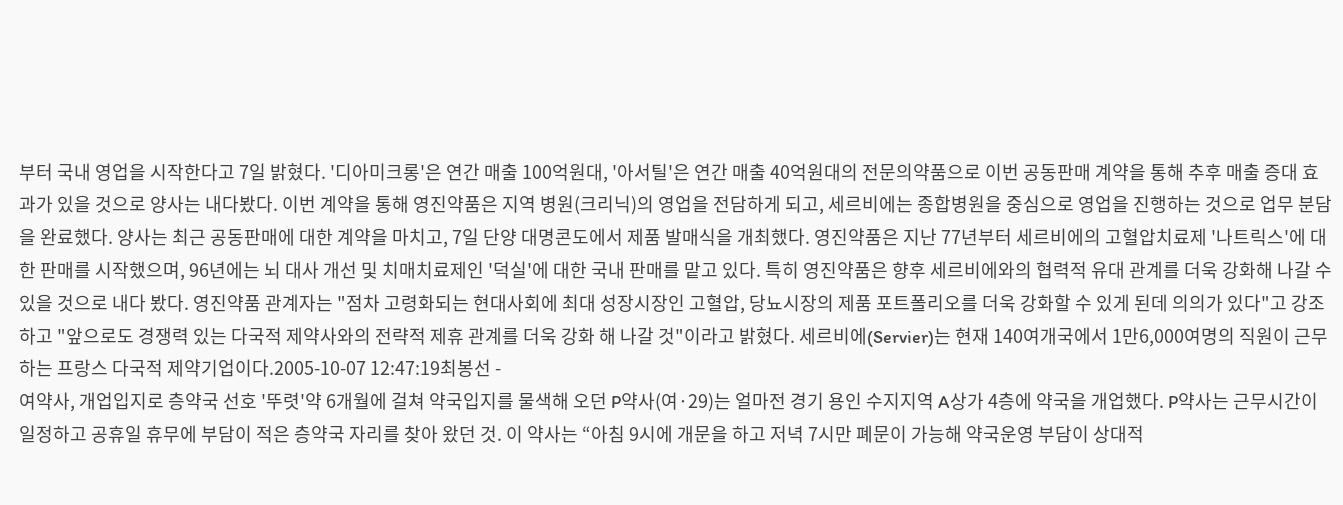부터 국내 영업을 시작한다고 7일 밝혔다. '디아미크롱'은 연간 매출 100억원대, '아서틸'은 연간 매출 40억원대의 전문의약품으로 이번 공동판매 계약을 통해 추후 매출 증대 효과가 있을 것으로 양사는 내다봤다. 이번 계약을 통해 영진약품은 지역 병원(크리닉)의 영업을 전담하게 되고, 세르비에는 종합병원을 중심으로 영업을 진행하는 것으로 업무 분담을 완료했다. 양사는 최근 공동판매에 대한 계약을 마치고, 7일 단양 대명콘도에서 제품 발매식을 개최했다. 영진약품은 지난 77년부터 세르비에의 고혈압치료제 '나트릭스'에 대한 판매를 시작했으며, 96년에는 뇌 대사 개선 및 치매치료제인 '덕실'에 대한 국내 판매를 맡고 있다. 특히 영진약품은 향후 세르비에와의 협력적 유대 관계를 더욱 강화해 나갈 수 있을 것으로 내다 봤다. 영진약품 관계자는 "점차 고령화되는 현대사회에 최대 성장시장인 고혈압, 당뇨시장의 제품 포트폴리오를 더욱 강화할 수 있게 된데 의의가 있다"고 강조하고 "앞으로도 경쟁력 있는 다국적 제약사와의 전략적 제휴 관계를 더욱 강화 해 나갈 것"이라고 밝혔다. 세르비에(Servier)는 현재 140여개국에서 1만6,000여명의 직원이 근무하는 프랑스 다국적 제약기업이다.2005-10-07 12:47:19최봉선 -
여약사, 개업입지로 층약국 선호 '뚜렷'약 6개월에 걸쳐 약국입지를 물색해 오던 P약사(여·29)는 얼마전 경기 용인 수지지역 A상가 4층에 약국을 개업했다. P약사는 근무시간이 일정하고 공휴일 휴무에 부담이 적은 층약국 자리를 찾아 왔던 것. 이 약사는 “아침 9시에 개문을 하고 저녁 7시만 폐문이 가능해 약국운영 부담이 상대적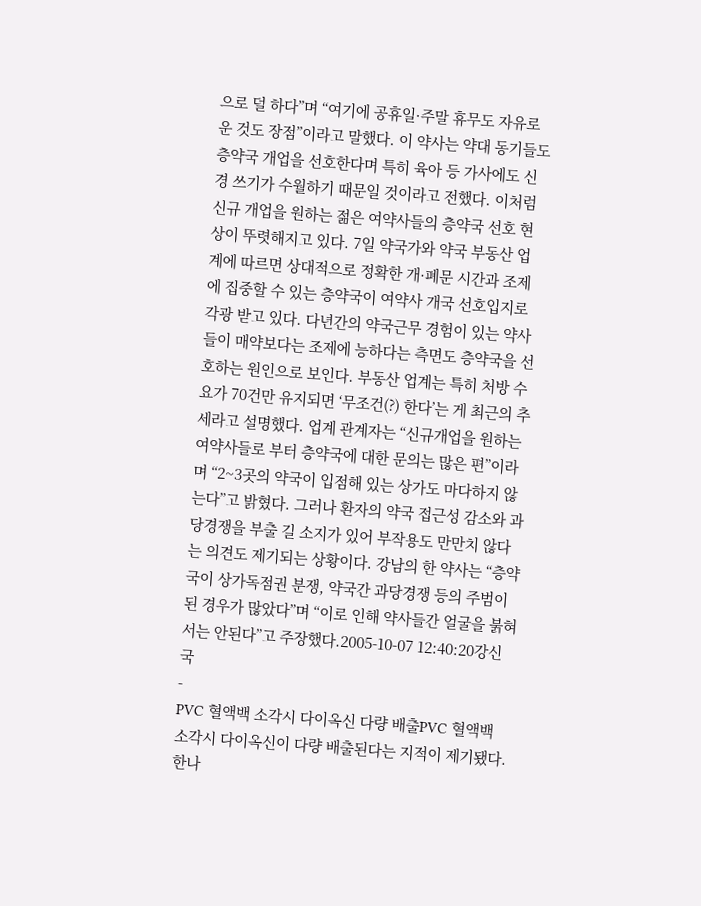으로 덜 하다”며 “여기에 공휴일·주말 휴무도 자유로운 것도 장점”이라고 말했다. 이 약사는 약대 동기들도 층약국 개업을 선호한다며 특히 육아 등 가사에도 신경 쓰기가 수월하기 때문일 것이라고 전했다. 이처럼 신규 개업을 원하는 젊은 여약사들의 층약국 선호 현상이 뚜렷해지고 있다. 7일 약국가와 약국 부동산 업계에 따르면 상대적으로 정확한 개·폐문 시간과 조제에 집중할 수 있는 층약국이 여약사 개국 선호입지로 각광 받고 있다. 다년간의 약국근무 경험이 있는 약사들이 매약보다는 조제에 능하다는 측면도 층약국을 선호하는 원인으로 보인다. 부동산 업계는 특히 처방 수요가 70건만 유지되면 ‘무조건(?) 한다’는 게 최근의 추세라고 설명했다. 업계 관계자는 “신규개업을 원하는 여약사들로 부터 층약국에 대한 문의는 많은 편”이라며 “2~3곳의 약국이 입점해 있는 상가도 마다하지 않는다”고 밝혔다. 그러나 환자의 약국 접근성 감소와 과당경쟁을 부출 길 소지가 있어 부작용도 만만치 않다는 의견도 제기되는 상황이다. 강남의 한 약사는 “층약국이 상가독점권 분쟁, 약국간 과당경쟁 등의 주범이 된 경우가 많았다”며 “이로 인해 약사들간 얼굴을 붉혀서는 안된다”고 주장했다.2005-10-07 12:40:20강신국
-
PVC 혈액백 소각시 다이옥신 다량 배출PVC 혈액백 소각시 다이옥신이 다량 배출된다는 지적이 제기됐다. 한나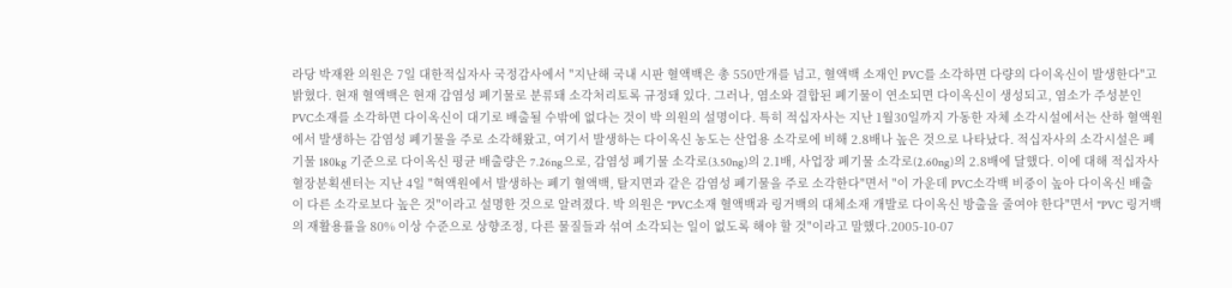라당 박재완 의원은 7일 대한적십자사 국정감사에서 "지난해 국내 시판 혈액백은 총 550만개를 넘고, 혈액백 소재인 PVC를 소각하면 다량의 다이옥신이 발생한다"고 밝혔다. 현재 혈액백은 현재 감염성 폐기물로 분류돼 소각처리토록 규정돼 있다. 그러나, 염소와 결합된 폐기물이 연소되면 다이옥신이 생성되고, 염소가 주성분인 PVC소재를 소각하면 다이옥신이 대기로 배출될 수밖에 없다는 것이 박 의원의 설명이다. 특히 적십자사는 지난 1월30일까지 가동한 자체 소각시설에서는 산하 혈액원에서 발생하는 감염성 폐기물을 주로 소각해왔고, 여기서 발생하는 다이옥신 농도는 산업용 소각로에 비해 2.8배나 높은 것으로 나타났다. 적십자사의 소각시설은 폐기물 180kg 기준으로 다이옥신 평균 배출량은 7.26ng으로, 감염성 폐기물 소각로(3.50ng)의 2.1배, 사업장 폐기물 소각로(2.60ng)의 2.8배에 달했다. 이에 대해 적십자사 혈장분획센터는 지난 4일 "혁액원에서 발생하는 폐기 혈액백, 탈지면과 같은 감염성 폐기물을 주로 소각한다"면서 "이 가운데 PVC소각백 비중이 높아 다이옥신 배출이 다른 소각로보다 높은 것"이라고 설명한 것으로 알려졌다. 박 의원은 "PVC소재 혈액백과 링거백의 대체소재 개발로 다이옥신 방출을 줄여야 한다"면서 "PVC 링거백의 재활용률을 80% 이상 수준으로 상향조정, 다른 물질들과 섞여 소각되는 일이 없도록 해야 할 것"이라고 말했다.2005-10-07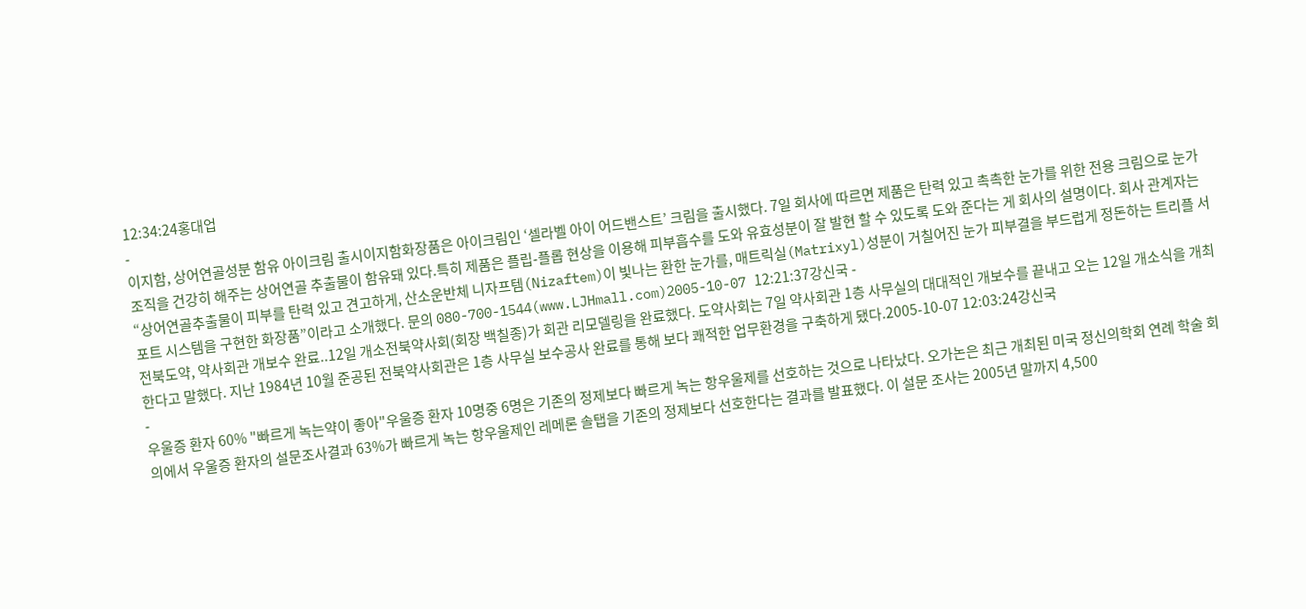12:34:24홍대업
-
이지함, 상어연골성분 함유 아이크림 출시이지함화장품은 아이크림인 ‘셀라벨 아이 어드밴스트’ 크림을 출시했다. 7일 회사에 따르면 제품은 탄력 있고 촉촉한 눈가를 위한 전용 크림으로 눈가조직을 건강히 해주는 상어연골 추출물이 함유돼 있다.특히 제품은 플립-플롭 현상을 이용해 피부흡수를 도와 유효성분이 잘 발현 할 수 있도록 도와 준다는 게 회사의 설명이다. 회사 관계자는 “상어연골추출물이 피부를 탄력 있고 견고하게, 산소운반체 니자프템(Nizaftem)이 빛나는 환한 눈가를, 매트릭실(Matrixyl)성분이 거칠어진 눈가 피부결을 부드럽게 정돈하는 트리플 서포트 시스템을 구현한 화장품”이라고 소개했다. 문의 080-700-1544(www.LJHmall.com)2005-10-07 12:21:37강신국 -
전북도약, 약사회관 개보수 완료..12일 개소전북약사회(회장 백칠종)가 회관 리모델링을 완료했다. 도약사회는 7일 약사회관 1층 사무실의 대대적인 개보수를 끝내고 오는 12일 개소식을 개최한다고 말했다. 지난 1984년 10월 준공된 전북약사회관은 1층 사무실 보수공사 완료를 통해 보다 쾌적한 업무환경을 구축하게 됐다.2005-10-07 12:03:24강신국
-
우울증 환자 60% "빠르게 녹는약이 좋아"우울증 환자 10명중 6명은 기존의 정제보다 빠르게 녹는 항우울제를 선호하는 것으로 나타났다. 오가논은 최근 개최된 미국 정신의학회 연례 학술 회의에서 우울증 환자의 설문조사결과 63%가 빠르게 녹는 항우울제인 레메론 솔탭을 기존의 정제보다 선호한다는 결과를 발표했다. 이 설문 조사는 2005년 말까지 4,500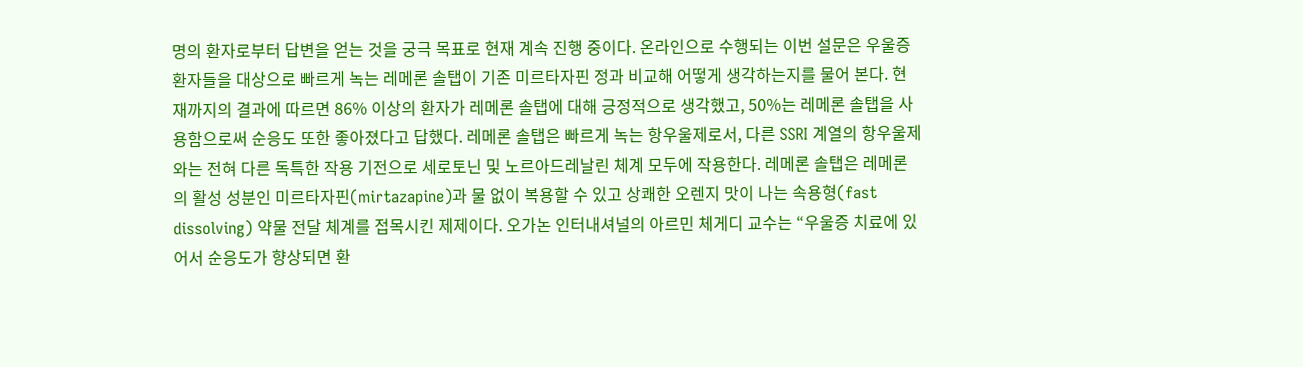명의 환자로부터 답변을 얻는 것을 궁극 목표로 현재 계속 진행 중이다. 온라인으로 수행되는 이번 설문은 우울증 환자들을 대상으로 빠르게 녹는 레메론 솔탭이 기존 미르타자핀 정과 비교해 어떻게 생각하는지를 물어 본다. 현재까지의 결과에 따르면 86% 이상의 환자가 레메론 솔탭에 대해 긍정적으로 생각했고, 50%는 레메론 솔탭을 사용함으로써 순응도 또한 좋아졌다고 답했다. 레메론 솔탭은 빠르게 녹는 항우울제로서, 다른 SSRI 계열의 항우울제와는 전혀 다른 독특한 작용 기전으로 세로토닌 및 노르아드레날린 체계 모두에 작용한다. 레메론 솔탭은 레메론의 활성 성분인 미르타자핀(mirtazapine)과 물 없이 복용할 수 있고 상쾌한 오렌지 맛이 나는 속용형(fast dissolving) 약물 전달 체계를 접목시킨 제제이다. 오가논 인터내셔널의 아르민 체게디 교수는 “우울증 치료에 있어서 순응도가 향상되면 환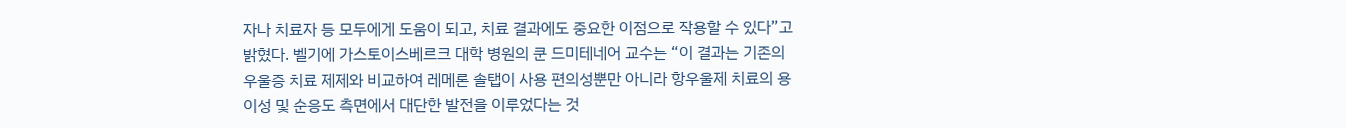자나 치료자 등 모두에게 도움이 되고, 치료 결과에도 중요한 이점으로 작용할 수 있다”고 밝혔다. 벨기에 가스토이스베르크 대학 병원의 쿤 드미테네어 교수는 “이 결과는 기존의 우울증 치료 제제와 비교하여 레메론 솔탭이 사용 편의성뿐만 아니라 항우울제 치료의 용이성 및 순응도 측면에서 대단한 발전을 이루었다는 것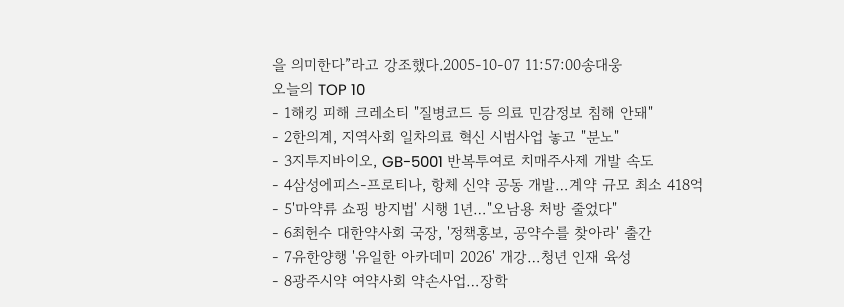을 의미한다”라고 강조했다.2005-10-07 11:57:00송대웅
오늘의 TOP 10
- 1해킹 피해 크레소티 "질병코드 등 의료 민감정보 침해 안돼"
- 2한의계, 지역사회 일차의료 혁신 시범사업 놓고 "분노"
- 3지투지바이오, GB-5001 반복투여로 치매주사제 개발 속도
- 4삼성에피스-프로티나, 항체 신약 공동 개발…계약 규모 최소 418억
- 5'마약류 쇼핑 방지법' 시행 1년…"오남용 처방 줄었다"
- 6최헌수 대한약사회 국장, '정책홍보, 공약수를 찾아라' 출간
- 7유한양행 '유일한 아카데미 2026' 개강…청년 인재 육성
- 8광주시약 여약사회 약손사업…장학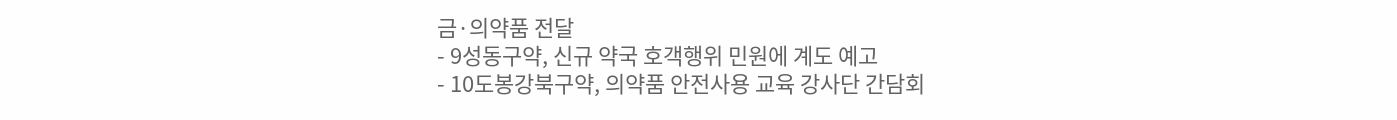금·의약품 전달
- 9성동구약, 신규 약국 호객행위 민원에 계도 예고
- 10도봉강북구약, 의약품 안전사용 교육 강사단 간담회